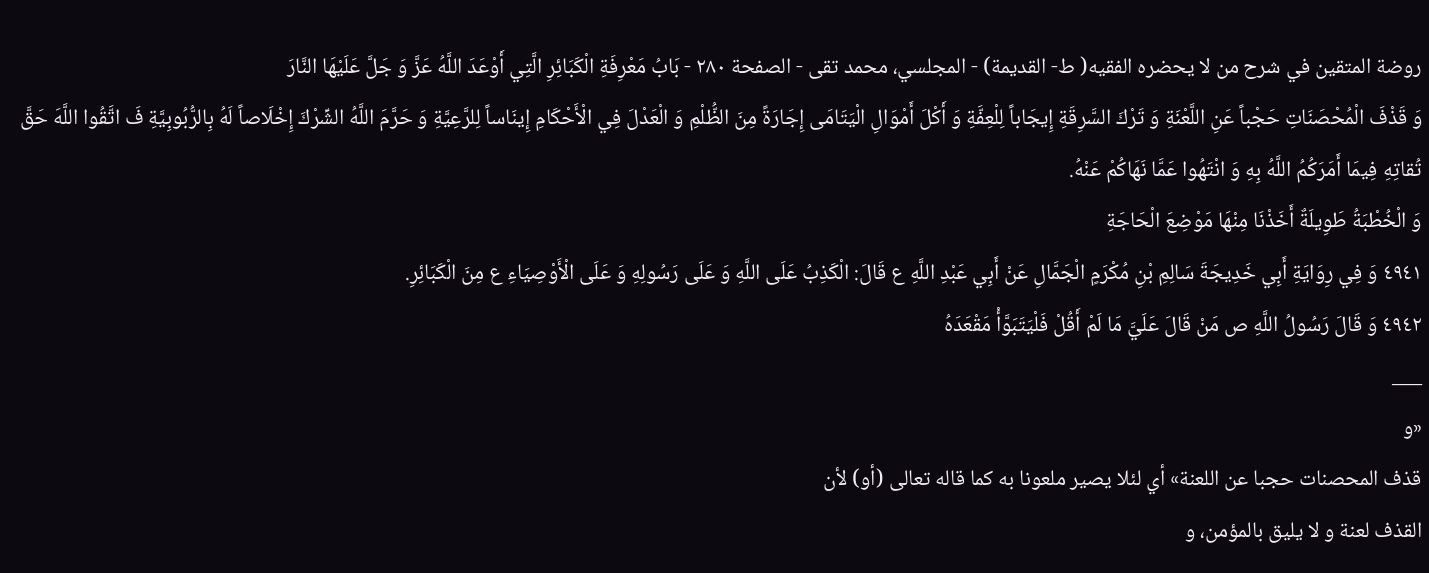روضة المتقين في شرح من لا يحضره الفقيه( ط- القديمة) - المجلسي، محمد تقى - الصفحة ٢٨٠ - بَابُ مَعْرِفَةِ الْكَبَائِرِ الَّتِي أَوْعَدَ اللَّهُ عَزَّ وَ جَلَّ عَلَيْهَا النَّارَ
وَ قَذْفَ الْمُحْصَنَاتِ حَجْباً عَنِ اللَّعْنَةِ وَ تَرْكَ السَّرِقَةِ إِيجَاباً لِلْعِفَّةِ وَ أَكْلَ أَمْوَالِ الْيَتَامَى إِجَارَةً مِنَ الظُّلْمِ وَ الْعَدْلَ فِي الْأَحْكَامِ إِينَاساً لِلرَّعِيَّةِ وَ حَرَّمَ اللَّهُ الشِّرْكَ إِخْلَاصاً لَهُ بِالرُّبُوبِيَّةِ فَ اتَّقُوا اللَّهَ حَقَّ تُقاتِهِ فِيمَا أَمَرَكُمُ اللَّهُ بِهِ وَ انْتَهُوا عَمَّا نَهَاكُمْ عَنْهُ.
وَ الْخُطْبَةُ طَوِيلَةٌ أَخَذْنَا مِنْهَا مَوْضِعَ الْحَاجَةِ
٤٩٤١ وَ فِي رِوَايَةِ أَبِي خَدِيجَةَ سَالِمِ بْنِ مُكْرَمٍ الْجَمَّالِ عَنْ أَبِي عَبْدِ اللَّهِ ع قَالَ: الْكَذِبُ عَلَى اللَّهِ وَ عَلَى رَسُولِهِ وَ عَلَى الْأَوْصِيَاءِ ع مِنَ الْكَبَائِرِ.
٤٩٤٢ وَ قَالَ رَسُولُ اللَّهِ ص مَنْ قَالَ عَلَيَّ مَا لَمْ أَقُلْ فَلْيَتَبَوَّأْ مَقْعَدَهُ
___
«و
قذف المحصنات حجبا عن اللعنة» أي لئلا يصير ملعونا به كما قاله تعالى (أو) لأن
القذف لعنة و لا يليق بالمؤمن، و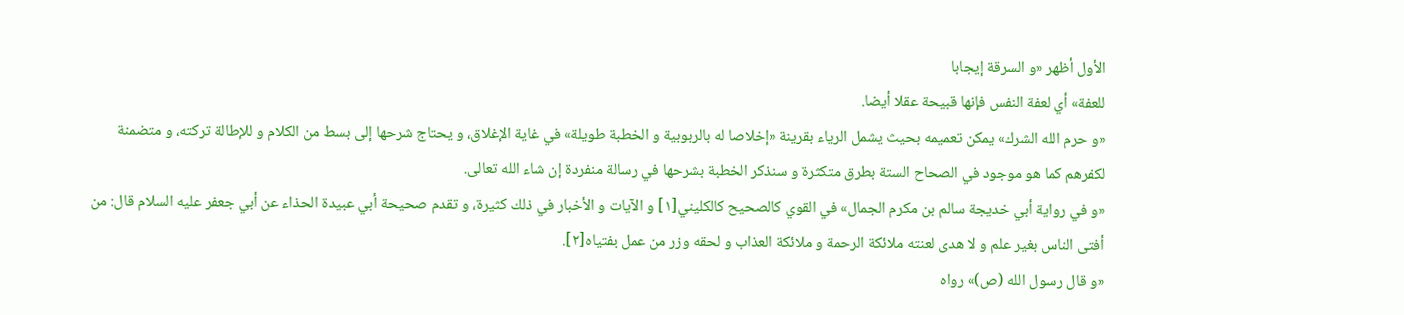الأول أظهر «و السرقة إيجابا
للعفة» أي لعفة النفس فإنها قبيحة عقلا أيضا.
«و حرم الله الشرك» يمكن تعميمه بحيث يشمل الرياء بقرينة «إخلاصا له بالربوبية و الخطبة طويلة» في غاية الإغلاق، و يحتاج شرحها إلى بسط من الكلام و للإطالة تركته، و متضمنة لكفرهم كما هو موجود في الصحاح الستة بطرق متكثرة و سنذكر الخطبة بشرحها في رسالة منفردة إن شاء الله تعالى.
«و في رواية أبي خديجة سالم بن مكرم الجمال» في القوي كالصحيح كالكليني[١] و الآيات و الأخبار في ذلك كثيرة، و تقدم صحيحة أبي عبيدة الحذاء عن أبي جعفر عليه السلام قال: من أفتى الناس بغير علم و لا هدى لعنته ملائكة الرحمة و ملائكة العذاب و لحقه وزر من عمل بفتياه[٢].
«و قال رسول الله (ص)» رواه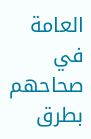العامة في صحاحهم بطرق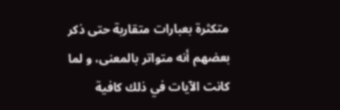متكثرة بعبارات متقاربة حتى ذكر بعضهم أنه متواتر بالمعنى، و لما كانت الآيات في ذلك كافية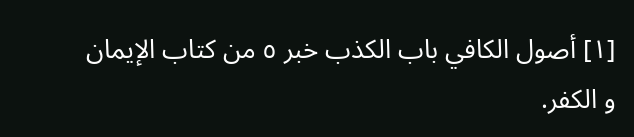[١] أصول الكافي باب الكذب خبر ٥ من كتاب الإيمان و الكفر.